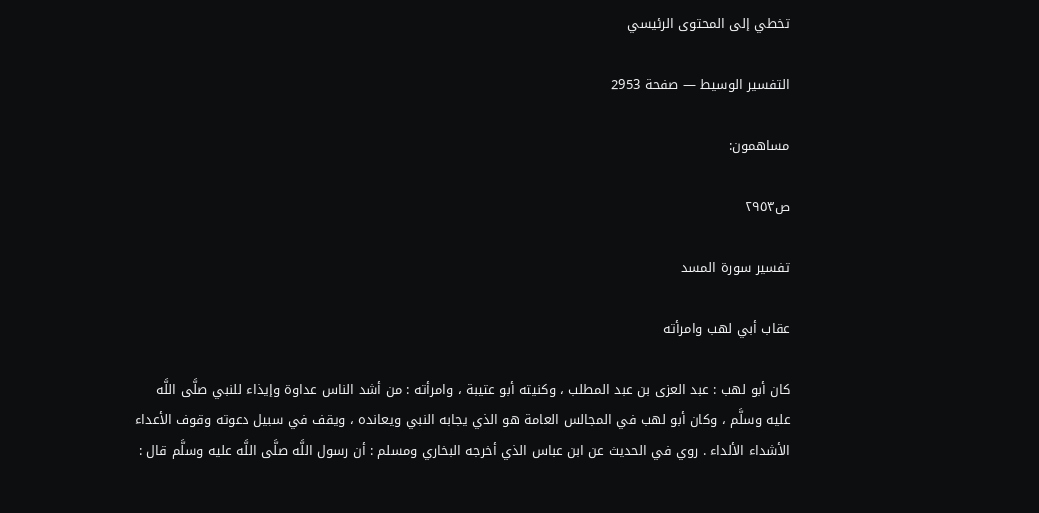تخطي إلى المحتوى الرئيسي

التفسير الوسيط — صفحة 2953

مساهمون:

ص٢٩٥٣

تفسير سورة المسد

عقاب أبي لهب وامرأته

كان أبو لهب : عبد العزى بن عبد المطلب ، وكنيته أبو عتيبة ، وامرأته : من أشد الناس عداوة وإيذاء للنبي صلَّى اللَّه عليه وسلَّم ، وكان أبو لهب في المجالس العامة هو الذي يجابه النبي ويعانده ، ويقف في سبيل دعوته وقوف الأعداء الأشداء الألداء . روي في الحديث عن ابن عباس الذي أخرجه البخاري ومسلم : أن رسول اللَّه صلَّى اللَّه عليه وسلَّم قال :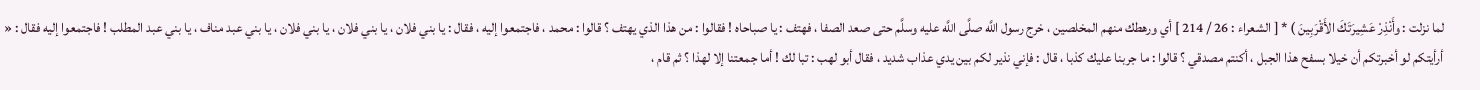لما نزلت : وأَنْذِرْ عَشِيرَتَكَ الأَقْرَبِينَ ) * [ الشعراء : 26 / 214 ] أي ورهطك منهم المخلصين ، خرج رسول اللَّه صلَّى اللَّه عليه وسلَّم حتى صعد الصفا ، فهتف : يا صباحاه ! فقالوا : من هذا الذي يهتف ؟ قالوا : محمد ، فاجتمعوا إليه ، فقال : يا بني فلان ، يا بني فلان ، يا بني فلان ، يا بني عبد مناف ، يا بني عبد المطلب ! فاجتمعوا إليه فقال : « أرأيتكم لو أخبرتكم أن خيلا بسفح هذا الجبل ، أكنتم مصدقي ؟ قالوا : ما جربنا عليك كذبا ، قال : فإني نذير لكم بين يدي عذاب شديد ، فقال أبو لهب : تبا لك ! أما جمعتنا إلا لهذا ؟ ثم قام ،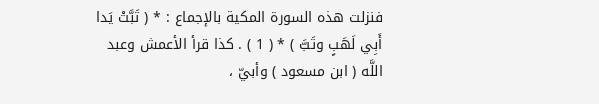فنزلت هذه السورة المكية بالإجماع : * ( تَبَّتْ يَدا أَبِي لَهَبٍ وتَبَّ ) * ( 1 ) . كذا قرأ الأعمش وعبد اللَّه ( ابن مسعود ) وأبيّ ،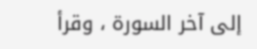إلى آخر السورة ، وقرأ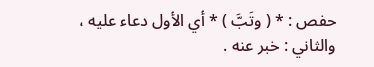حفص : * ( وتَبَّ ) * أي الأول دعاء عليه ، والثاني : خبر عنه .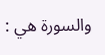والسورة هي :